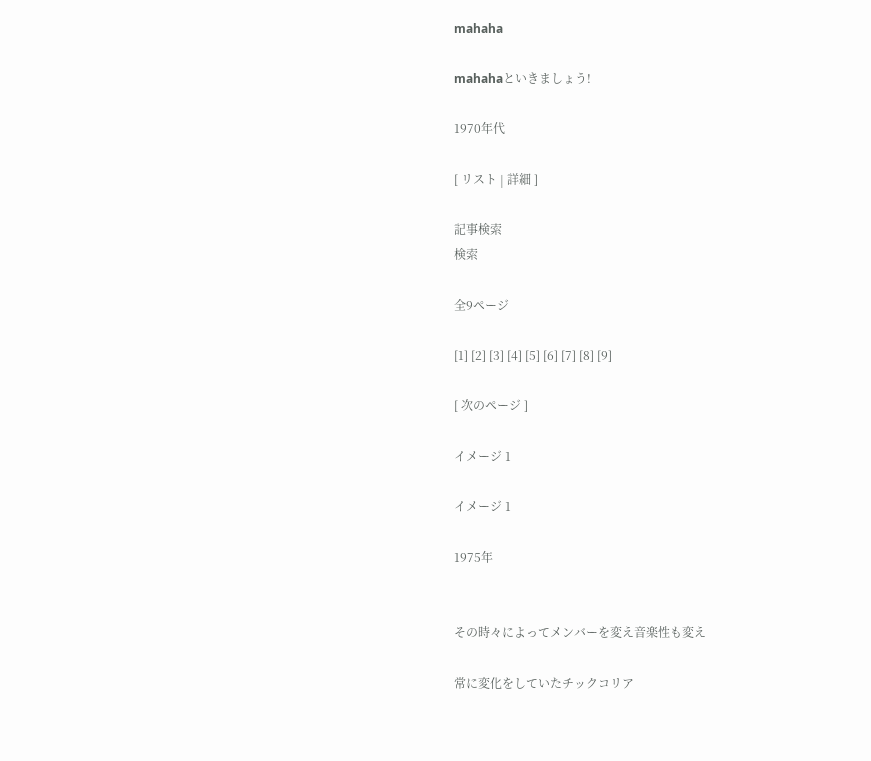mahaha

mahahaといきましょう!

1970年代

[ リスト | 詳細 ]

記事検索
検索

全9ページ

[1] [2] [3] [4] [5] [6] [7] [8] [9]

[ 次のページ ]

イメージ 1

イメージ 1

1975年


その時々によってメンバーを変え音楽性も変え

常に変化をしていたチックコリア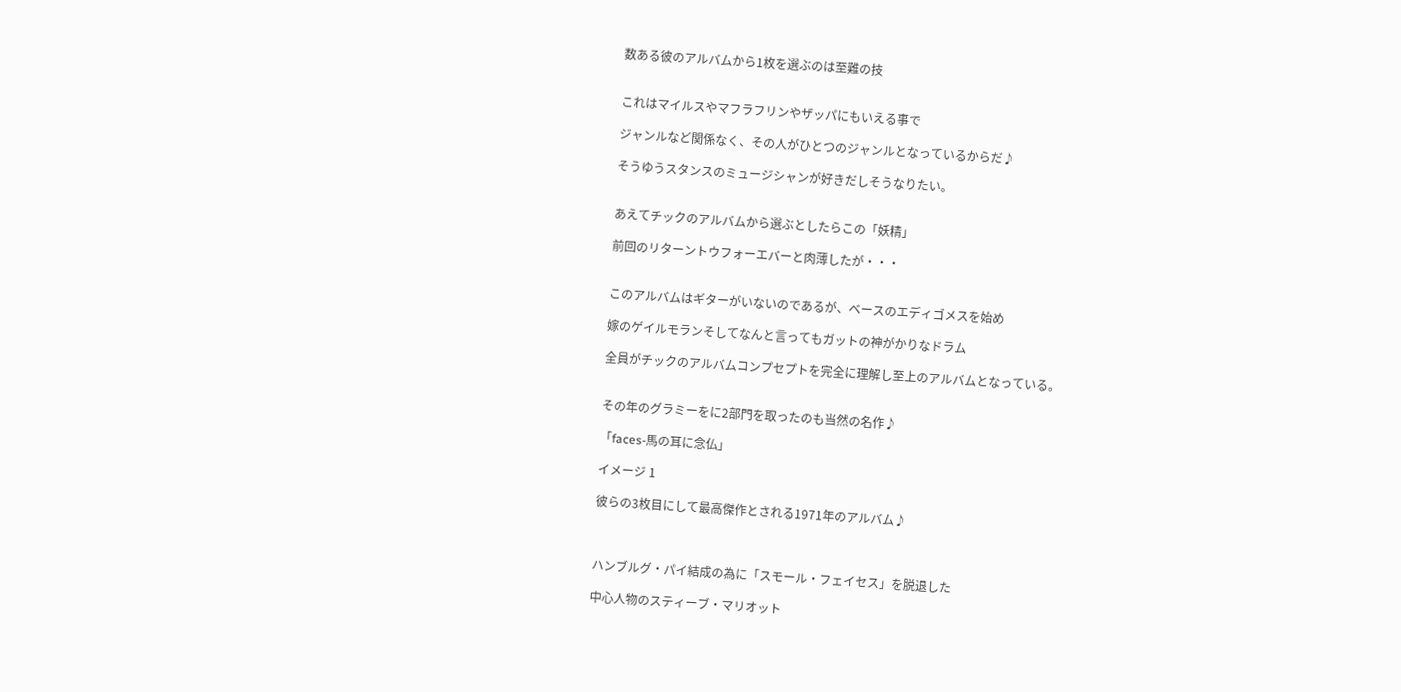数ある彼のアルバムから1枚を選ぶのは至難の技


これはマイルスやマフラフリンやザッパにもいえる事で

ジャンルなど関係なく、その人がひとつのジャンルとなっているからだ♪

そうゆうスタンスのミュージシャンが好きだしそうなりたい。


あえてチックのアルバムから選ぶとしたらこの「妖精」

前回のリターントウフォーエバーと肉薄したが・・・


このアルバムはギターがいないのであるが、ベースのエディゴメスを始め

嫁のゲイルモランそしてなんと言ってもガットの神がかりなドラム

全員がチックのアルバムコンプセプトを完全に理解し至上のアルバムとなっている。


その年のグラミーをに2部門を取ったのも当然の名作♪

「faces-馬の耳に念仏」

イメージ 1

彼らの3枚目にして最高傑作とされる1971年のアルバム♪



ハンブルグ・パイ結成の為に「スモール・フェイセス」を脱退した

中心人物のスティーブ・マリオット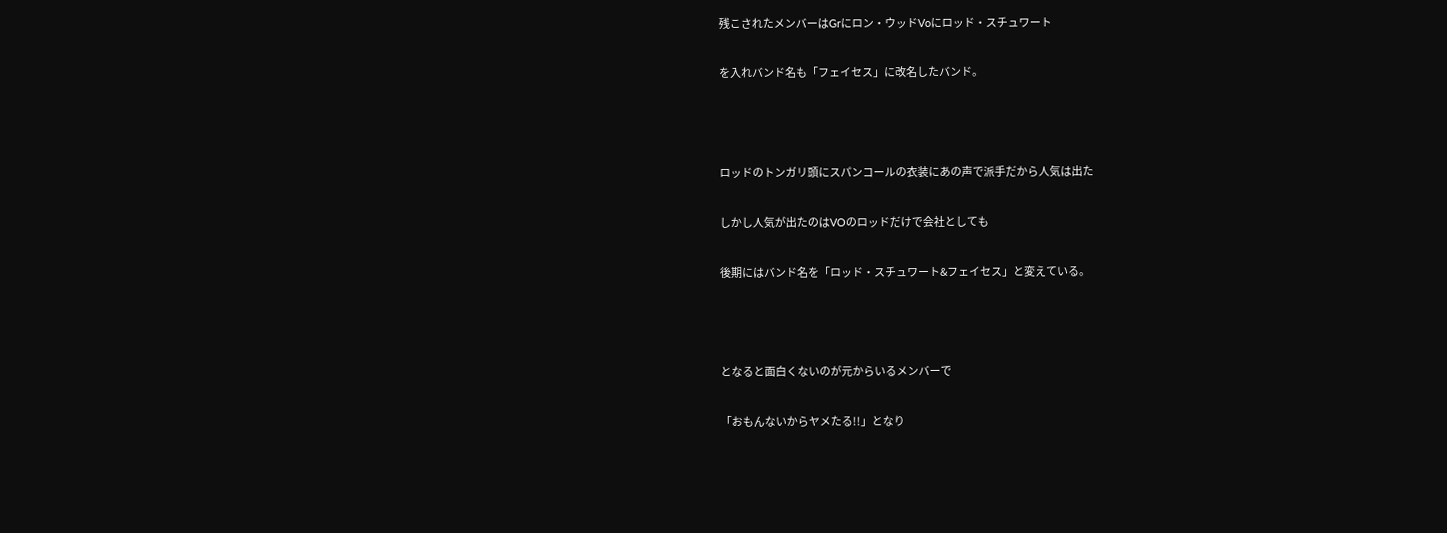残こされたメンバーはGrにロン・ウッドVoにロッド・スチュワート

を入れバンド名も「フェイセス」に改名したバンド。



ロッドのトンガリ頭にスパンコールの衣装にあの声で派手だから人気は出た

しかし人気が出たのはVOのロッドだけで会社としても

後期にはバンド名を「ロッド・スチュワート&フェイセス」と変えている。



となると面白くないのが元からいるメンバーで

「おもんないからヤメたる!!」となり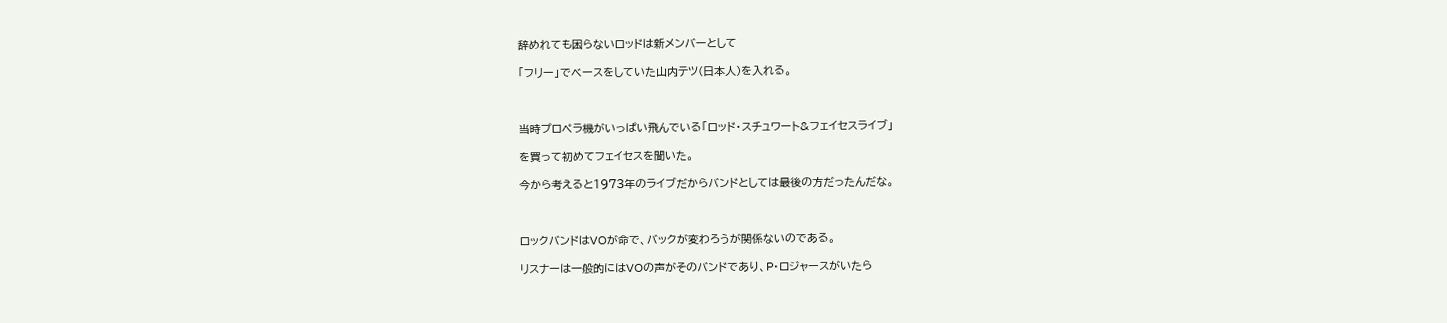辞めれても困らないロッドは新メンバーとして

「フリー」でベースをしていた山内テツ(日本人)を入れる。



当時プロペラ機がいっぱい飛んでいる「ロッド・スチュワート&フェイセスライブ」

を買って初めてフェイセスを聞いた。

今から考えると1973年のライブだからバンドとしては最後の方だったんだな。



ロックバンドはVOが命で、バックが変わろうが関係ないのである。

リスナーは一般的にはVOの声がそのバンドであり、P・ロジャースがいたら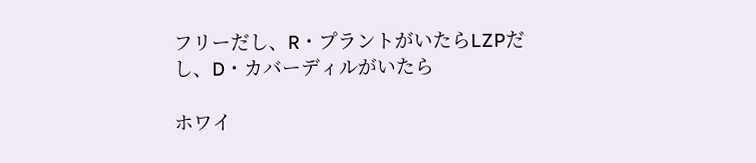フリーだし、R・プラントがいたらLZPだし、D・カバーディルがいたら

ホワイ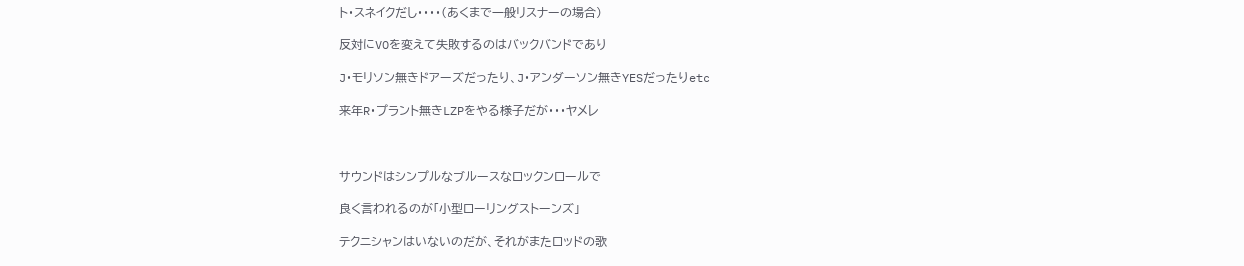ト・スネイクだし・・・・(あくまで一般リスナーの場合)

反対にVOを変えて失敗するのはバックバンドであり

J・モリソン無きドアーズだったり、J・アンダーソン無きYESだったりetc

来年R・プラント無きLZPをやる様子だが・・・ヤメレ



サウンドはシンプルなブルースなロックンロールで

良く言われるのが「小型ローリングストーンズ」

テクニシャンはいないのだが、それがまたロッドの歌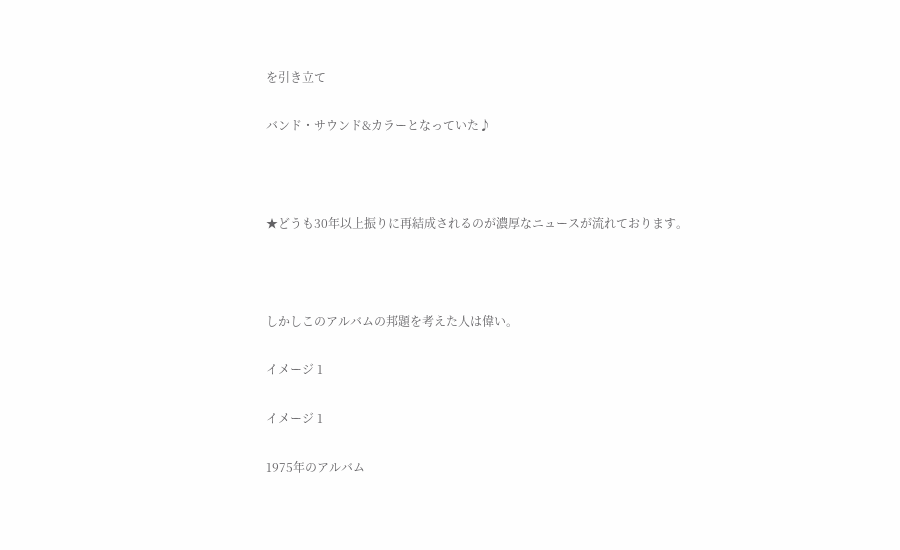を引き立て

バンド・サウンド&カラーとなっていた♪



★どうも30年以上振りに再結成されるのが濃厚なニュースが流れております。



しかしこのアルバムの邦題を考えた人は偉い。

イメージ 1

イメージ 1

1975年のアルバム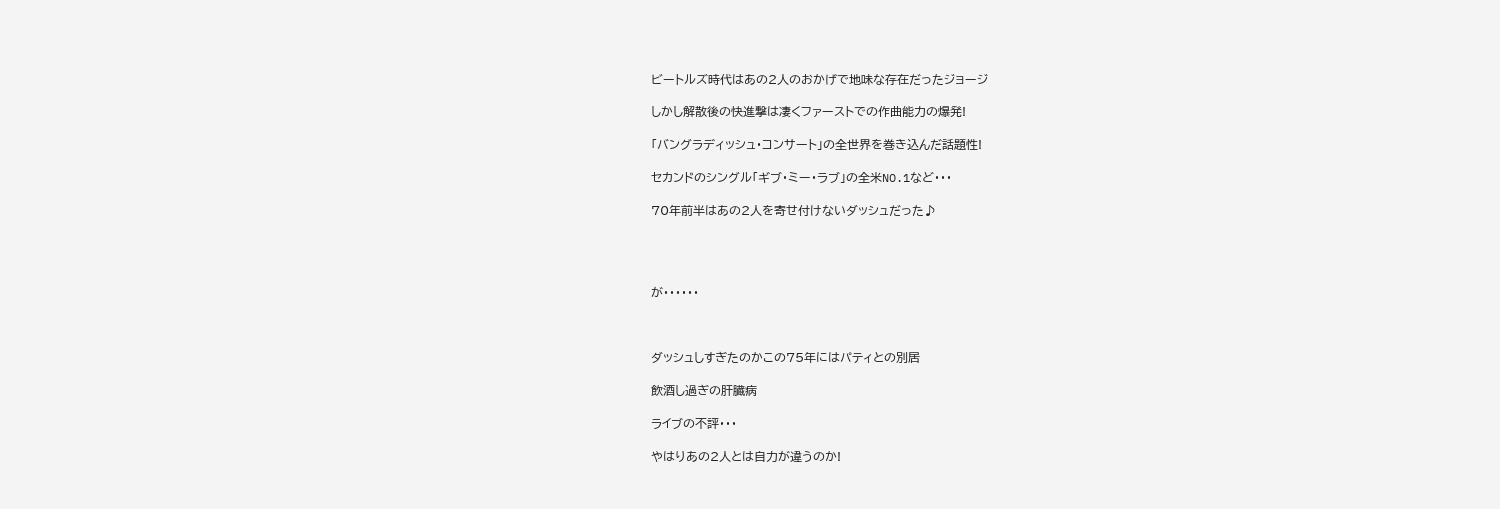ビートルズ時代はあの2人のおかげで地味な存在だったジョージ

しかし解散後の快進撃は凄くファーストでの作曲能力の爆発!

「バングラディッシュ・コンサート」の全世界を巻き込んだ話題性!

セカンドのシングル「ギブ・ミー・ラブ」の全米NO.1など・・・

70年前半はあの2人を寄せ付けないダッシュだった♪




が・・・・・・



ダッシュしすぎたのかこの75年にはパティとの別居

飲酒し過ぎの肝臓病

ライブの不評・・・

やはりあの2人とは自力が違うのか!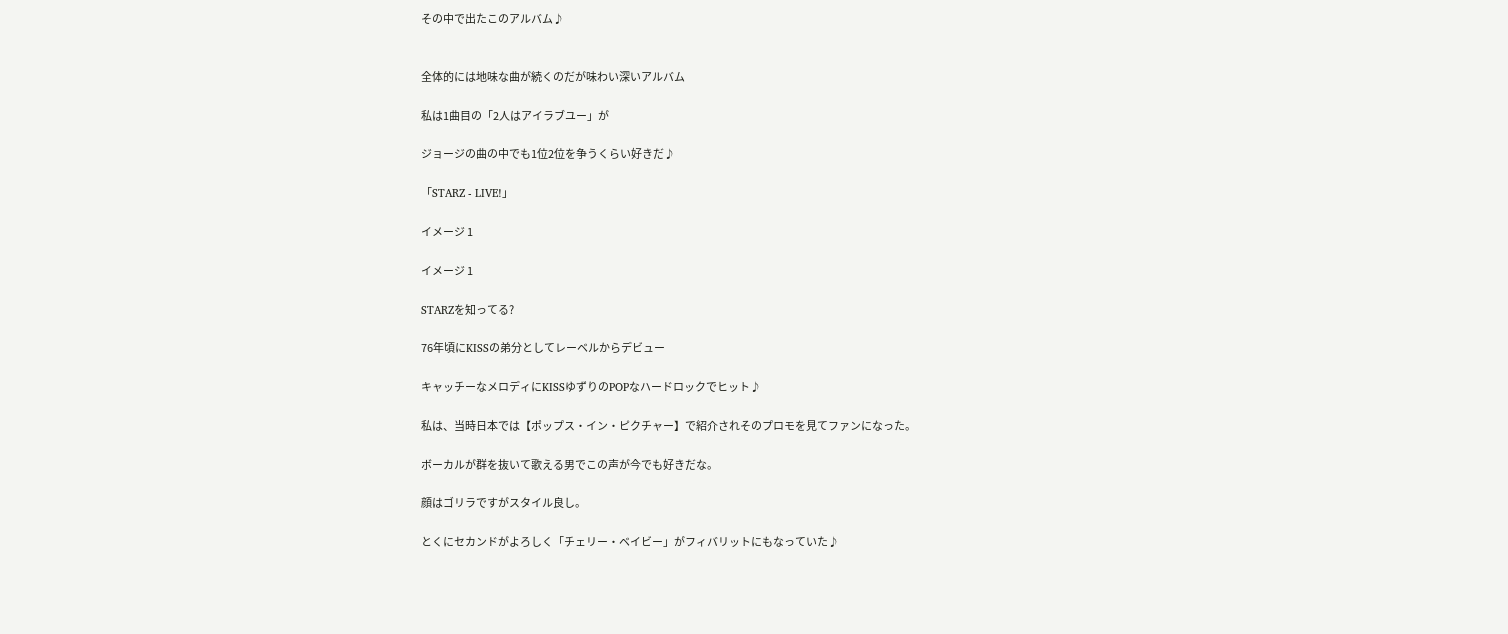その中で出たこのアルバム♪


全体的には地味な曲が続くのだが味わい深いアルバム

私は1曲目の「2人はアイラブユー」が

ジョージの曲の中でも1位2位を争うくらい好きだ♪

「STARZ - LIVE!」

イメージ 1

イメージ 1

STARZを知ってる?

76年頃にKISSの弟分としてレーベルからデビュー

キャッチーなメロディにKISSゆずりのPOPなハードロックでヒット♪

私は、当時日本では【ポップス・イン・ピクチャー】で紹介されそのプロモを見てファンになった。

ボーカルが群を抜いて歌える男でこの声が今でも好きだな。

顔はゴリラですがスタイル良し。

とくにセカンドがよろしく「チェリー・ベイビー」がフィバリットにもなっていた♪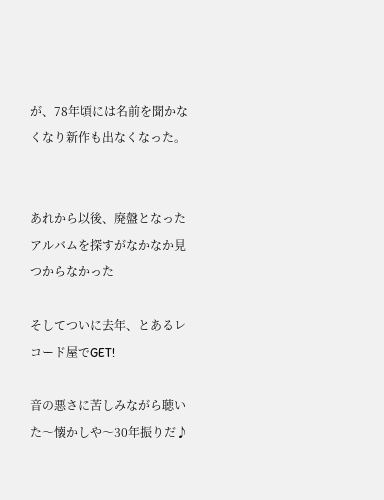が、78年頃には名前を聞かなくなり新作も出なくなった。


あれから以後、廃盤となったアルバムを探すがなかなか見つからなかった

そしてついに去年、とあるレコード屋でGET!

音の悪さに苦しみながら聴いた〜懐かしや〜30年振りだ♪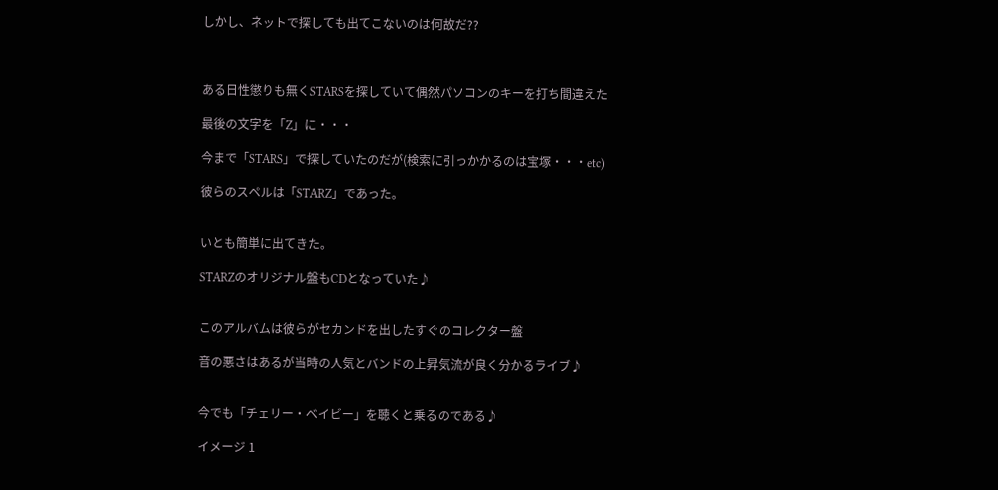しかし、ネットで探しても出てこないのは何故だ??



ある日性懲りも無くSTARSを探していて偶然パソコンのキーを打ち間違えた

最後の文字を「Z」に・・・

今まで「STARS」で探していたのだが(検索に引っかかるのは宝塚・・・etc)

彼らのスペルは「STARZ」であった。


いとも簡単に出てきた。

STARZのオリジナル盤もCDとなっていた♪


このアルバムは彼らがセカンドを出したすぐのコレクター盤

音の悪さはあるが当時の人気とバンドの上昇気流が良く分かるライブ♪


今でも「チェリー・ベイビー」を聴くと乗るのである♪

イメージ 1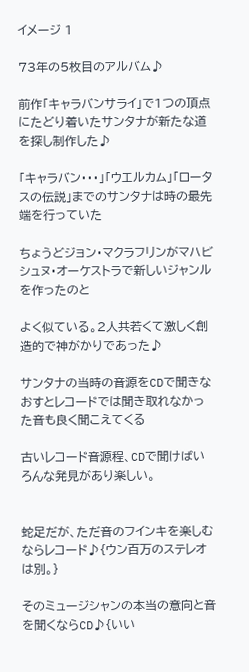イメージ 1

73年の5枚目のアルバム♪

前作「キャラバンサライ」で1つの頂点にたどり着いたサンタナが新たな道を探し制作した♪

「キャラバン・・・」「ウエルカム」「ロータスの伝説」までのサンタナは時の最先端を行っていた

ちょうどジョン・マクラフリンがマハビシュヌ・オーケストラで新しいジャンルを作ったのと

よく似ている。2人共若くて激しく創造的で神がかりであった♪

サンタナの当時の音源をCDで聞きなおすとレコードでは聞き取れなかった音も良く聞こえてくる

古いレコード音源程、CDで聞けばいろんな発見があり楽しい。


蛇足だが、ただ音のフインキを楽しむならレコード♪{ウン百万のステレオは別。}

そのミュージシャンの本当の意向と音を聞くならCD♪{いい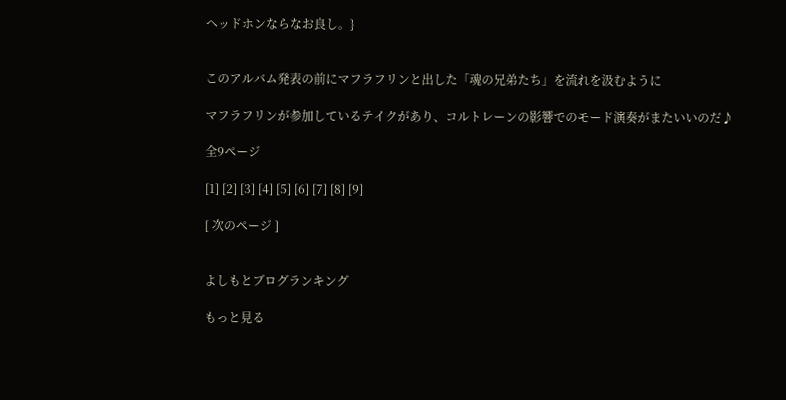ヘッドホンならなお良し。}


このアルバム発表の前にマフラフリンと出した「魂の兄弟たち」を流れを汲むように

マフラフリンが参加しているテイクがあり、コルトレーンの影響でのモード演奏がまたいいのだ♪

全9ページ

[1] [2] [3] [4] [5] [6] [7] [8] [9]

[ 次のページ ]


よしもとブログランキング

もっと見る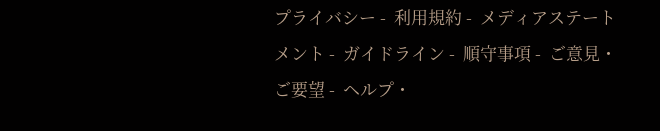プライバシー -  利用規約 -  メディアステートメント -  ガイドライン -  順守事項 -  ご意見・ご要望 -  ヘルプ・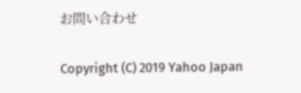お問い合わせ

Copyright (C) 2019 Yahoo Japan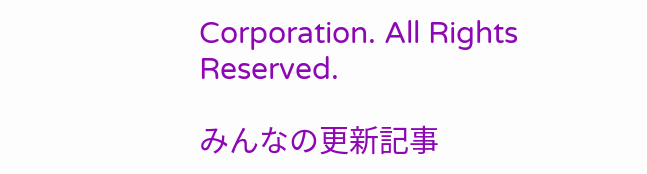Corporation. All Rights Reserved.

みんなの更新記事